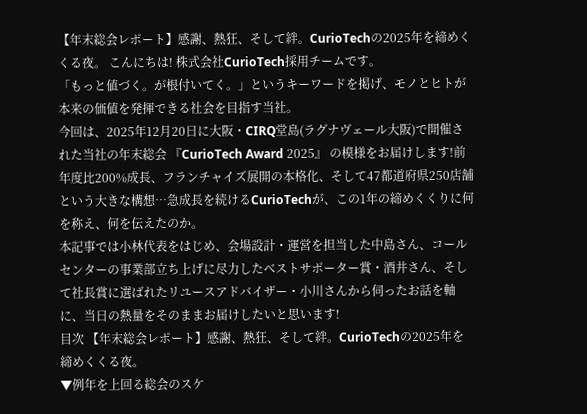【年末総会レポート】感謝、熱狂、そして絆。CurioTechの2025年を締めくくる夜。 こんにちは! 株式会社CurioTech採用チームです。
「もっと値づく。が根付いてく。」というキーワードを掲げ、モノとヒトが本来の価値を発揮できる社会を目指す当社。
今回は、2025年12月20日に大阪・CIRQ堂島(ラグナヴェール大阪)で開催された当社の年末総会 『CurioTech Award 2025』 の模様をお届けします!前年度比200%成長、フランチャイズ展開の本格化、そして47都道府県250店舗という大きな構想…急成長を続けるCurioTechが、この1年の締めくくりに何を称え、何を伝えたのか。
本記事では小林代表をはじめ、会場設計・運営を担当した中島さん、コールセンターの事業部立ち上げに尽力したベストサポーター賞・酒井さん、そして社長賞に選ばれたリユースアドバイザー・小川さんから伺ったお話を軸に、当日の熱量をそのままお届けしたいと思います!
目次 【年末総会レポート】感謝、熱狂、そして絆。CurioTechの2025年を締めくくる夜。
▼例年を上回る総会のスケ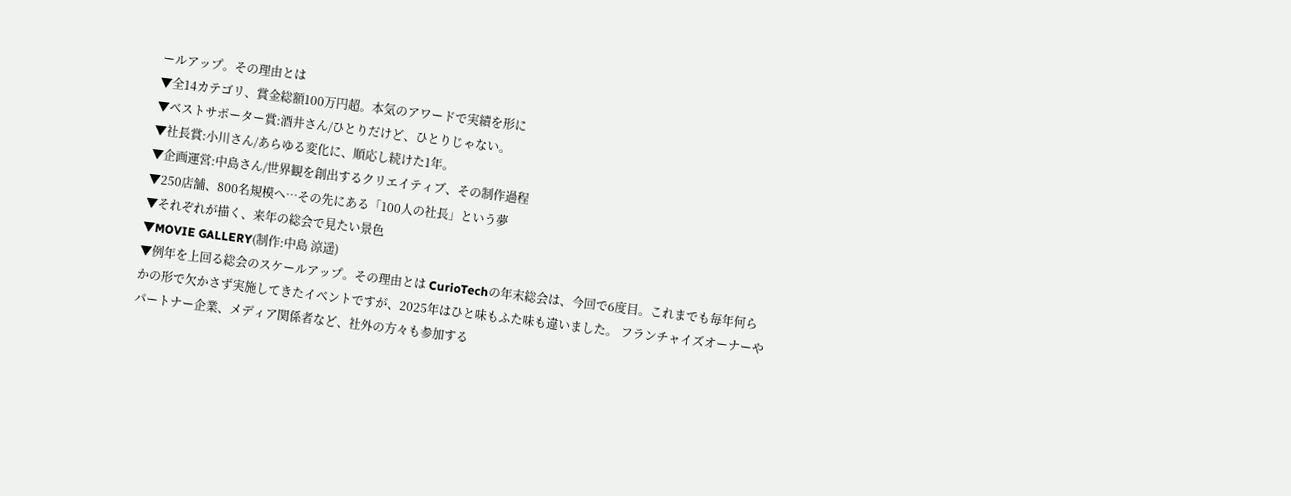ールアップ。その理由とは
▼全14カテゴリ、賞金総額100万円超。本気のアワードで実績を形に
▼ベストサポーター賞:酒井さん/ひとりだけど、ひとりじゃない。
▼社長賞:小川さん/あらゆる変化に、順応し続けた1年。
▼企画運営:中島さん/世界観を創出するクリエイティブ、その制作過程
▼250店舗、800名規模へ…その先にある「100人の社長」という夢
▼それぞれが描く、来年の総会で見たい景色
▼MOVIE GALLERY(制作:中島 涼遥)
▼例年を上回る総会のスケールアップ。その理由とは CurioTechの年末総会は、今回で6度目。これまでも毎年何らかの形で欠かさず実施してきたイベントですが、2025年はひと味もふた味も違いました。 フランチャイズオーナーやパートナー企業、メディア関係者など、社外の方々も参加する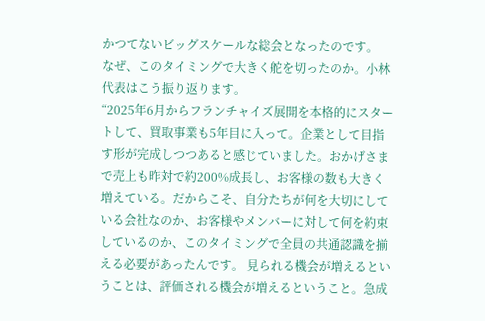かつてないビッグスケールな総会となったのです。
なぜ、このタイミングで大きく舵を切ったのか。小林代表はこう振り返ります。
“2025年6月からフランチャイズ展開を本格的にスタートして、買取事業も5年目に入って。企業として目指す形が完成しつつあると感じていました。おかげさまで売上も昨対で約200%成長し、お客様の数も大きく増えている。だからこそ、自分たちが何を大切にしている会社なのか、お客様やメンバーに対して何を約束しているのか、このタイミングで全員の共通認識を揃える必要があったんです。 見られる機会が増えるということは、評価される機会が増えるということ。急成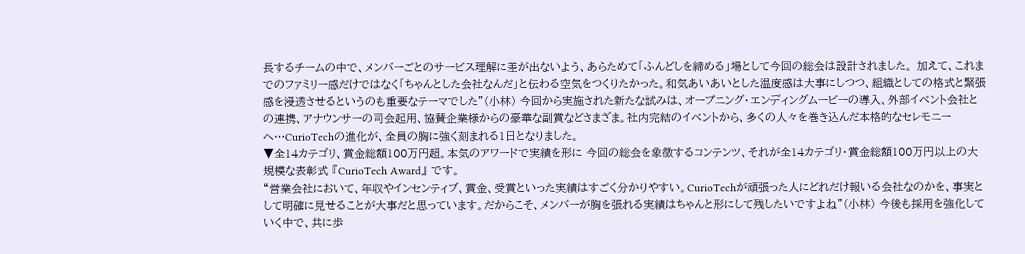長するチームの中で、メンバーごとのサービス理解に差が出ないよう、あらためて「ふんどしを締める」場として今回の総会は設計されました。 加えて、これまでのファミリー感だけではなく「ちゃんとした会社なんだ」と伝わる空気をつくりたかった。和気あいあいとした温度感は大事にしつつ、組織としての格式と緊張感を浸透させるというのも重要なテーマでした”(小林) 今回から実施された新たな試みは、オープニング・エンディングムービーの導入、外部イベント会社との連携、アナウンサーの司会起用、協賛企業様からの豪華な副賞などさまざま。社内完結のイベントから、多くの人々を巻き込んだ本格的なセレモニーへ…CurioTechの進化が、全員の胸に強く刻まれる1日となりました。
▼全14カテゴリ、賞金総額100万円超。本気のアワードで実績を形に 今回の総会を象徴するコンテンツ、それが全14カテゴリ・賞金総額100万円以上の大規模な表彰式 『CurioTech Award』 です。
“営業会社において、年収やインセンティブ、賞金、受賞といった実績はすごく分かりやすい。CurioTechが頑張った人にどれだけ報いる会社なのかを、事実として明確に見せることが大事だと思っています。だからこそ、メンバーが胸を張れる実績はちゃんと形にして残したいですよね”(小林) 今後も採用を強化していく中で、共に歩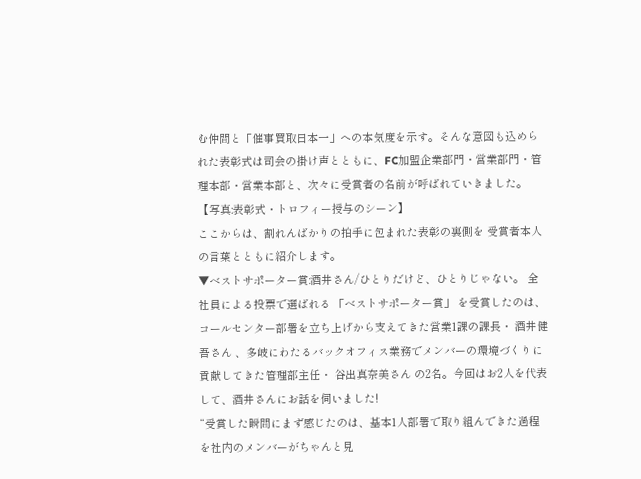む仲間と「催事買取日本一」への本気度を示す。そんな意図も込められた表彰式は司会の掛け声とともに、FC加盟企業部門・営業部門・管理本部・営業本部と、次々に受賞者の名前が呼ばれていきました。
【写真:表彰式・トロフィー授与のシーン】
ここからは、割れんばかりの拍手に包まれた表彰の裏側を 受賞者本人の言葉とともに紹介します。
▼ベストサポーター賞:酒井さん/ひとりだけど、ひとりじゃない。 全社員による投票で選ばれる 「ベストサポーター賞」 を受賞したのは、コールセンター部署を立ち上げから支えてきた営業1課の課長・ 酒井健吾さん 、多岐にわたるバックオフィス業務でメンバーの環境づくりに貢献してきた管理部主任・ 谷出真奈美さん の2名。今回はお2人を代表して、酒井さんにお話を伺いました!
“受賞した瞬間にまず感じたのは、基本1人部署で取り組んできた過程を社内のメンバーがちゃんと見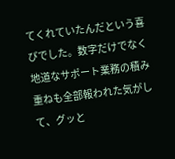てくれていたんだという喜びでした。数字だけでなく地道なサポート業務の積み重ねも全部報われた気がして、グッと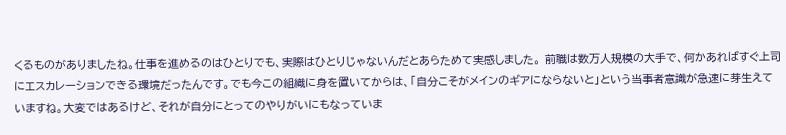くるものがありましたね。仕事を進めるのはひとりでも、実際はひとりじゃないんだとあらためて実感しました。 前職は数万人規模の大手で、何かあればすぐ上司にエスカレーションできる環境だったんです。でも今この組織に身を置いてからは、「自分こそがメインのギアにならないと」という当事者意識が急速に芽生えていますね。大変ではあるけど、それが自分にとってのやりがいにもなっていま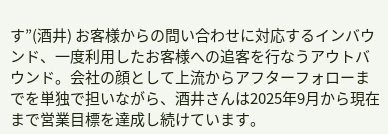す”(酒井) お客様からの問い合わせに対応するインバウンド、一度利用したお客様への追客を行なうアウトバウンド。会社の顔として上流からアフターフォローまでを単独で担いながら、酒井さんは2025年9月から現在まで営業目標を達成し続けています。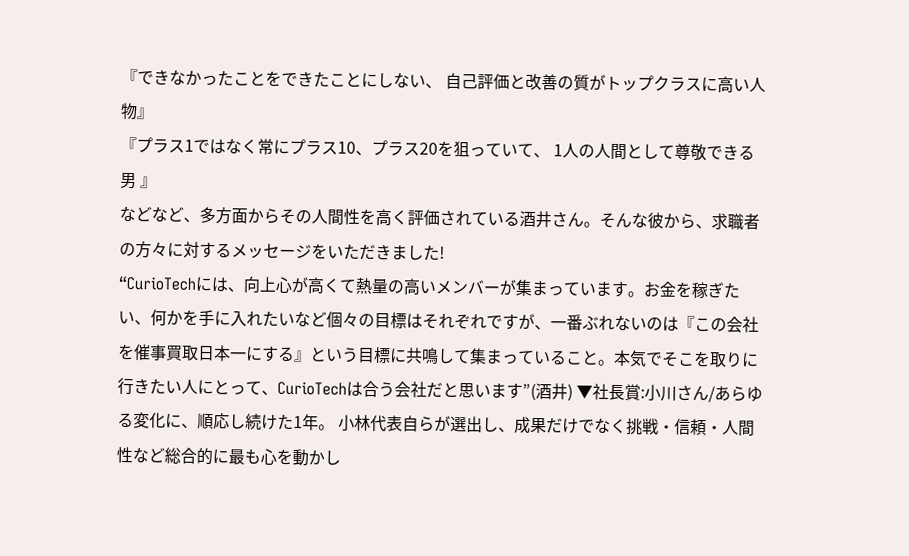『できなかったことをできたことにしない、 自己評価と改善の質がトップクラスに高い人物』
『プラス1ではなく常にプラス10、プラス20を狙っていて、 1人の人間として尊敬できる男 』
などなど、多方面からその人間性を高く評価されている酒井さん。そんな彼から、求職者の方々に対するメッセージをいただきました!
“CurioTechには、向上心が高くて熱量の高いメンバーが集まっています。お金を稼ぎたい、何かを手に入れたいなど個々の目標はそれぞれですが、一番ぶれないのは『この会社を催事買取日本一にする』という目標に共鳴して集まっていること。本気でそこを取りに行きたい人にとって、CurioTechは合う会社だと思います”(酒井) ▼社長賞:小川さん/あらゆる変化に、順応し続けた1年。 小林代表自らが選出し、成果だけでなく挑戦・信頼・人間性など総合的に最も心を動かし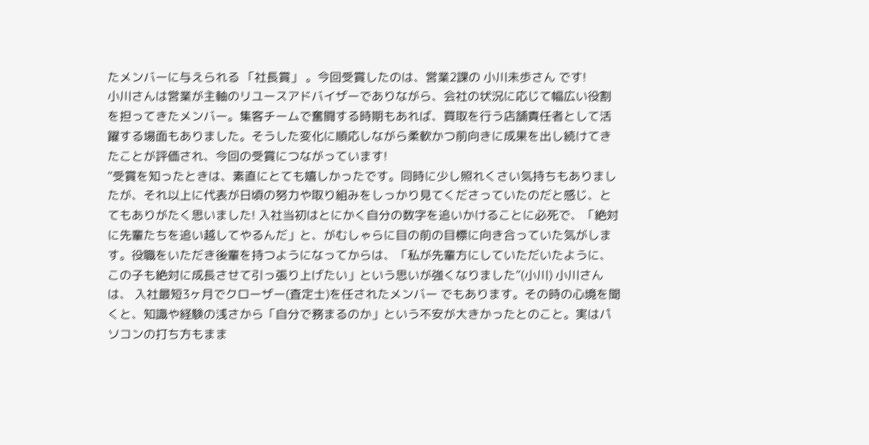たメンバーに与えられる 「社長賞」 。今回受賞したのは、営業2課の 小川未歩さん です!
小川さんは営業が主軸のリユースアドバイザーでありながら、会社の状況に応じて幅広い役割を担ってきたメンバー。集客チームで奮闘する時期もあれば、買取を行う店舗責任者として活躍する場面もありました。そうした変化に順応しながら柔軟かつ前向きに成果を出し続けてきたことが評価され、今回の受賞につながっています!
“受賞を知ったときは、素直にとても嬉しかったです。同時に少し照れくさい気持ちもありましたが、それ以上に代表が日頃の努力や取り組みをしっかり見てくださっていたのだと感じ、とてもありがたく思いました! 入社当初はとにかく自分の数字を追いかけることに必死で、「絶対に先輩たちを追い越してやるんだ」と、がむしゃらに目の前の目標に向き合っていた気がします。役職をいただき後輩を持つようになってからは、「私が先輩方にしていただいたように、この子も絶対に成長させて引っ張り上げたい」という思いが強くなりました”(小川) 小川さんは、 入社最短3ヶ月でクローザー(査定士)を任されたメンバー でもあります。その時の心境を聞くと、知識や経験の浅さから「自分で務まるのか」という不安が大きかったとのこと。実はパソコンの打ち方もまま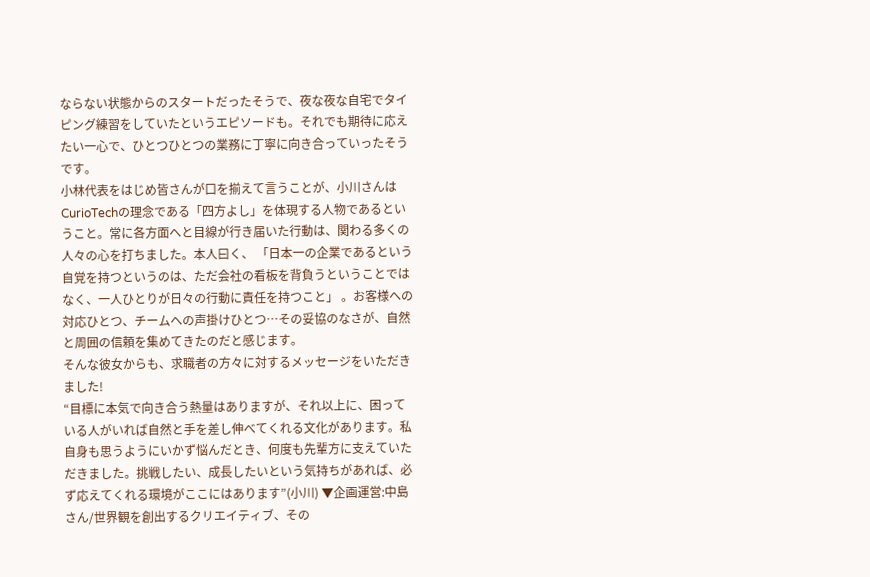ならない状態からのスタートだったそうで、夜な夜な自宅でタイピング練習をしていたというエピソードも。それでも期待に応えたい一心で、ひとつひとつの業務に丁寧に向き合っていったそうです。
小林代表をはじめ皆さんが口を揃えて言うことが、小川さんはCurioTechの理念である「四方よし」を体現する人物であるということ。常に各方面へと目線が行き届いた行動は、関わる多くの人々の心を打ちました。本人曰く、 「日本一の企業であるという自覚を持つというのは、ただ会社の看板を背負うということではなく、一人ひとりが日々の行動に責任を持つこと」 。お客様への対応ひとつ、チームへの声掛けひとつ…その妥協のなさが、自然と周囲の信頼を集めてきたのだと感じます。
そんな彼女からも、求職者の方々に対するメッセージをいただきました!
“目標に本気で向き合う熱量はありますが、それ以上に、困っている人がいれば自然と手を差し伸べてくれる文化があります。私自身も思うようにいかず悩んだとき、何度も先輩方に支えていただきました。挑戦したい、成長したいという気持ちがあれば、必ず応えてくれる環境がここにはあります”(小川) ▼企画運営:中島さん/世界観を創出するクリエイティブ、その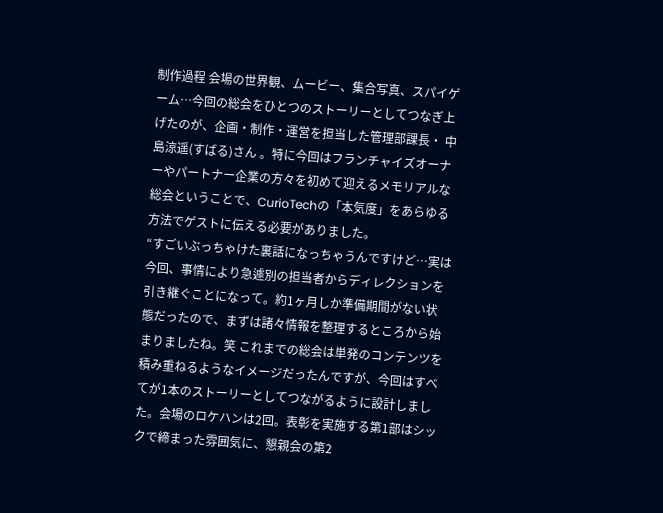制作過程 会場の世界観、ムービー、集合写真、スパイゲーム…今回の総会をひとつのストーリーとしてつなぎ上げたのが、企画・制作・運営を担当した管理部課長・ 中島涼遥(すばる)さん 。特に今回はフランチャイズオーナーやパートナー企業の方々を初めて迎えるメモリアルな総会ということで、CurioTechの「本気度」をあらゆる方法でゲストに伝える必要がありました。
“すごいぶっちゃけた裏話になっちゃうんですけど…実は今回、事情により急遽別の担当者からディレクションを引き継ぐことになって。約1ヶ月しか準備期間がない状態だったので、まずは諸々情報を整理するところから始まりましたね。笑 これまでの総会は単発のコンテンツを積み重ねるようなイメージだったんですが、今回はすべてが1本のストーリーとしてつながるように設計しました。会場のロケハンは2回。表彰を実施する第1部はシックで締まった雰囲気に、懇親会の第2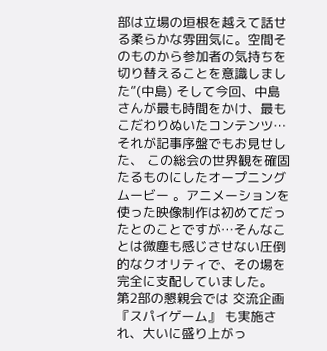部は立場の垣根を越えて話せる柔らかな雰囲気に。空間そのものから参加者の気持ちを切り替えることを意識しました”(中島) そして今回、中島さんが最も時間をかけ、最もこだわりぬいたコンテンツ…それが記事序盤でもお見せした、 この総会の世界観を確固たるものにしたオープニングムービー 。アニメーションを使った映像制作は初めてだったとのことですが…そんなことは微塵も感じさせない圧倒的なクオリティで、その場を完全に支配していました。
第2部の懇親会では 交流企画『スパイゲーム』 も実施され、大いに盛り上がっ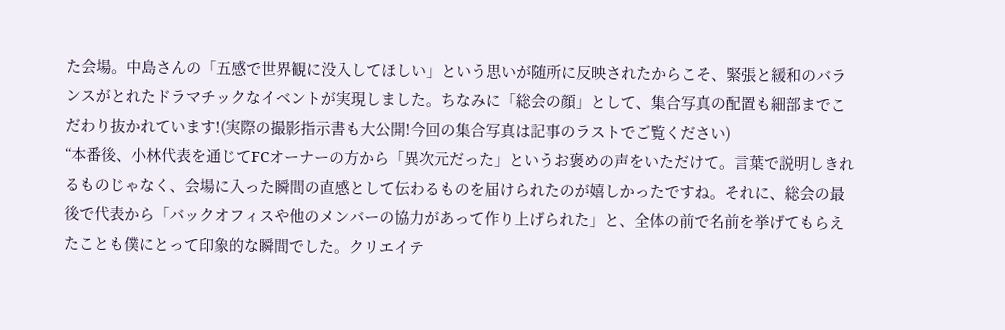た会場。中島さんの「五感で世界観に没入してほしい」という思いが随所に反映されたからこそ、緊張と緩和のバランスがとれたドラマチックなイベントが実現しました。ちなみに「総会の顔」として、集合写真の配置も細部までこだわり抜かれています!(実際の撮影指示書も大公開!今回の集合写真は記事のラストでご覧ください)
“本番後、小林代表を通じてFCオーナーの方から「異次元だった」というお褒めの声をいただけて。言葉で説明しきれるものじゃなく、会場に入った瞬間の直感として伝わるものを届けられたのが嬉しかったですね。それに、総会の最後で代表から「バックオフィスや他のメンバーの協力があって作り上げられた」と、全体の前で名前を挙げてもらえたことも僕にとって印象的な瞬間でした。クリエイテ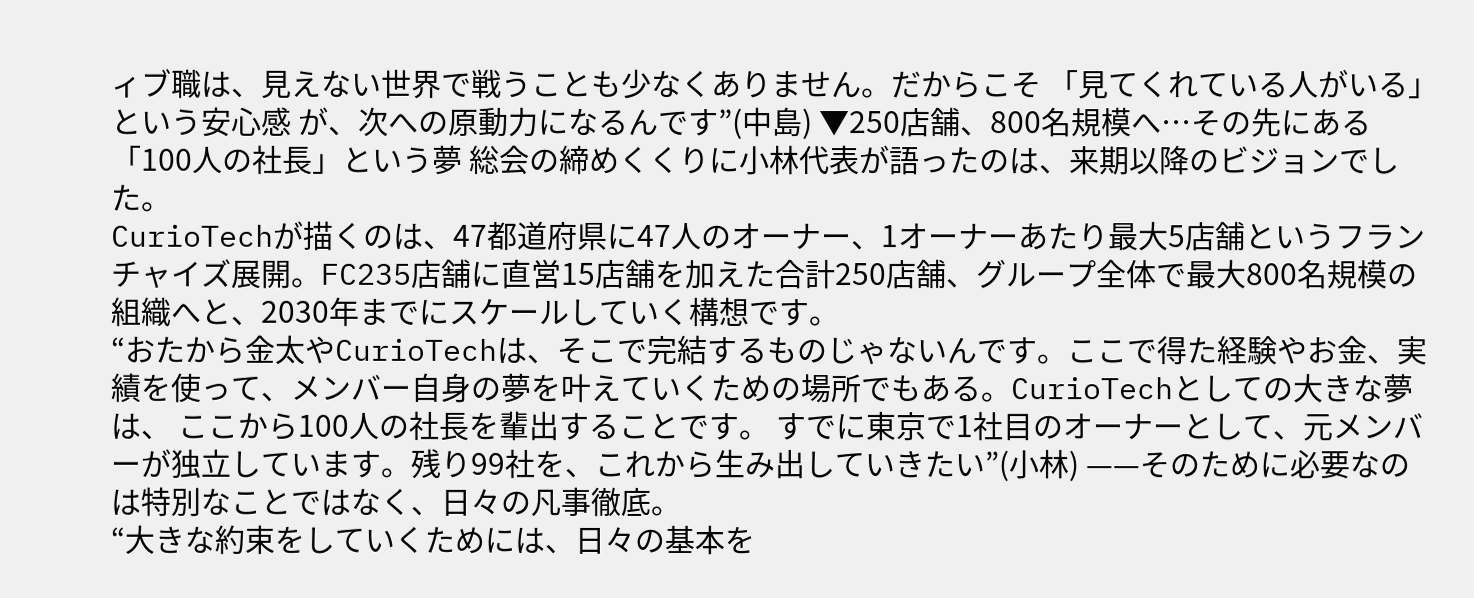ィブ職は、見えない世界で戦うことも少なくありません。だからこそ 「見てくれている人がいる」という安心感 が、次への原動力になるんです”(中島) ▼250店舗、800名規模へ…その先にある「100人の社長」という夢 総会の締めくくりに小林代表が語ったのは、来期以降のビジョンでした。
CurioTechが描くのは、47都道府県に47人のオーナー、1オーナーあたり最大5店舗というフランチャイズ展開。FC235店舗に直営15店舗を加えた合計250店舗、グループ全体で最大800名規模の組織へと、2030年までにスケールしていく構想です。
“おたから金太やCurioTechは、そこで完結するものじゃないんです。ここで得た経験やお金、実績を使って、メンバー自身の夢を叶えていくための場所でもある。CurioTechとしての大きな夢は、 ここから100人の社長を輩出することです。 すでに東京で1社目のオーナーとして、元メンバーが独立しています。残り99社を、これから生み出していきたい”(小林) ——そのために必要なのは特別なことではなく、日々の凡事徹底。
“大きな約束をしていくためには、日々の基本を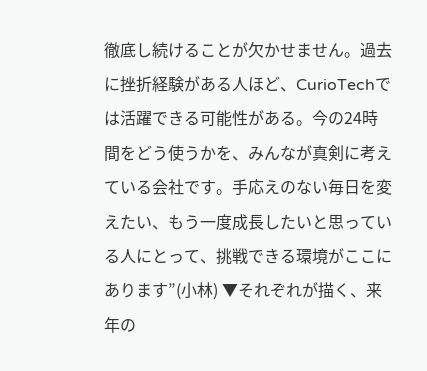徹底し続けることが欠かせません。過去に挫折経験がある人ほど、CurioTechでは活躍できる可能性がある。今の24時間をどう使うかを、みんなが真剣に考えている会社です。手応えのない毎日を変えたい、もう一度成長したいと思っている人にとって、挑戦できる環境がここにあります”(小林) ▼それぞれが描く、来年の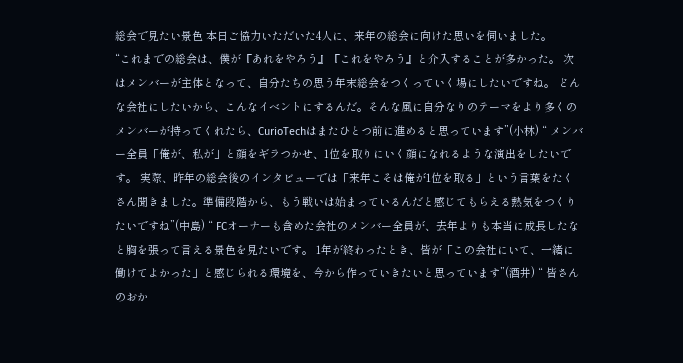総会で見たい景色 本日ご協力いただいた4人に、来年の総会に向けた思いを伺いました。
“これまでの総会は、僕が『あれをやろう』『これをやろう』と介入することが多かった。 次はメンバーが主体となって、自分たちの思う年末総会をつくっていく場にしたいですね。 どんな会社にしたいから、こんなイベントにするんだ。そんな風に自分なりのテーマをより多くのメンバーが持ってくれたら、CurioTechはまたひとつ前に進めると思っています”(小林) “ メンバー全員「俺が、私が」と顔をギラつかせ、1位を取りにいく顔になれるような演出をしたいです。 実際、昨年の総会後のインタビューでは「来年こそは俺が1位を取る」という言葉をたくさん聞きました。準備段階から、もう戦いは始まっているんだと感じてもらえる熱気をつくりたいですね”(中島) “ FCオーナーも含めた会社のメンバー全員が、去年よりも本当に成長したなと胸を張って言える景色を見たいです。 1年が終わったとき、皆が「この会社にいて、一緒に働けてよかった」と感じられる環境を、今から作っていきたいと思っています”(酒井) “ 皆さんのおか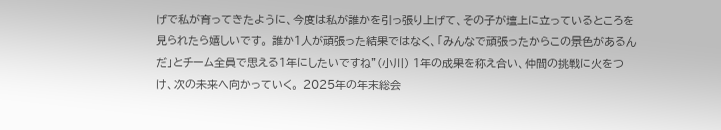げで私が育ってきたように、今度は私が誰かを引っ張り上げて、その子が壇上に立っているところを見られたら嬉しいです。 誰か1人が頑張った結果ではなく、「みんなで頑張ったからこの景色があるんだ」とチーム全員で思える1年にしたいですね”(小川) 1年の成果を称え合い、仲間の挑戦に火をつけ、次の未来へ向かっていく。 2025年の年末総会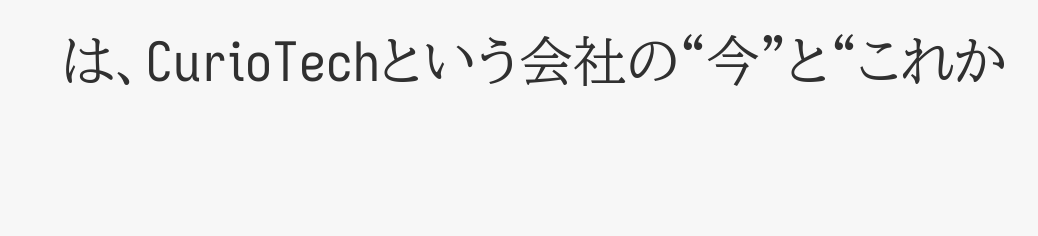は、CurioTechという会社の“今”と“これか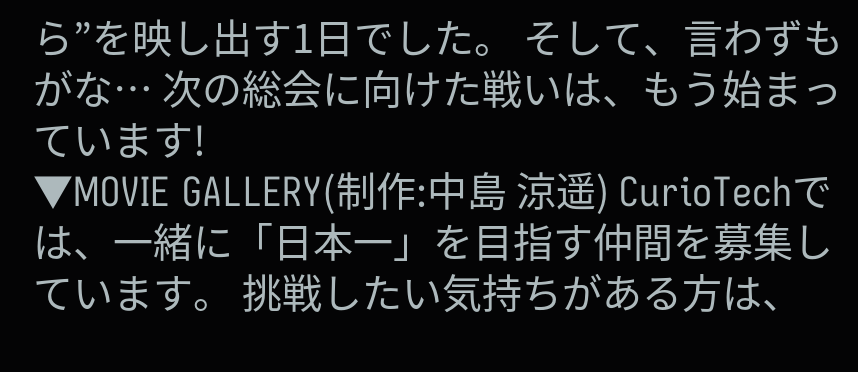ら”を映し出す1日でした。 そして、言わずもがな… 次の総会に向けた戦いは、もう始まっています!
▼MOVIE GALLERY(制作:中島 涼遥) CurioTechでは、一緒に「日本一」を目指す仲間を募集しています。 挑戦したい気持ちがある方は、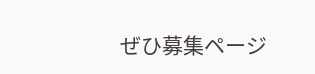ぜひ募集ページ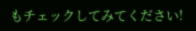もチェックしてみてください!